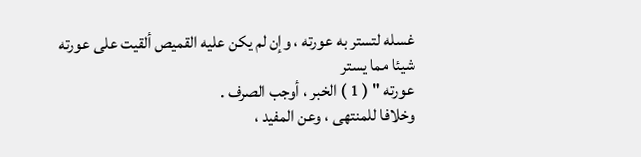غسله لتستر به عورته ، وإن لم يكن عليه القميص ألقيت على عورته شيئا مما يستر
عورته " ( 1 ) الخبر ، أوجب الصرف .
وخلافا للمنتهى ، وعن المفيد ،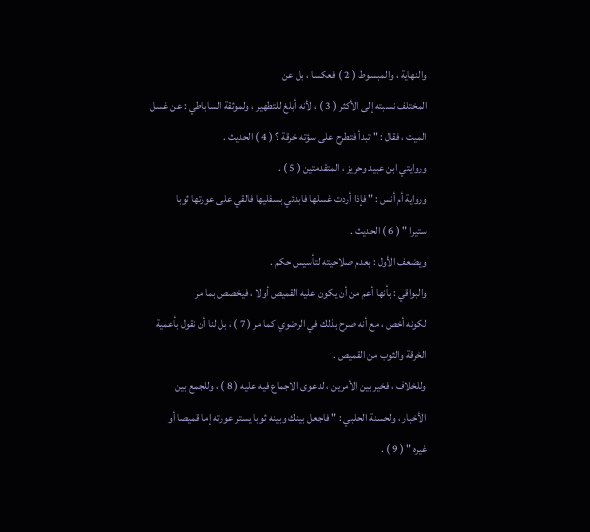والنهاية ، والمبسوط ( 2 ) فعكسا ، بل عن
المختلف نسبته إلى الأكثر ( 3 ) ، لأنه أبلغ للتطهير ، ولموثقة الساباطي : عن غسل
الميت ، فقال : " تبدأ فتطرح على سؤته خرقة ؟ ( 4 ) الحديث .
وروايتي ابن عبيد وحريز ، المتقدمتين ( 5 ) .
ورواية أم أنس : " فإذا أردت غسلها فابدئي بسفليها فالقي على عورتها ثوبا
ستيرا " ( 6 ) الحديث .
ويضعف الأول : بعدم صلاحيته لتأسيس حكم .
والبواقي : بأنها أعم من أن يكون عليه القميص أولا ، فيخصص بما مر
لكونه أخص ، مع أنه صرح بذلك في الرضوي كما مر ( 7 ) ، بل لنا أن نقول بأعمية
الخرقة والثوب من القميص .
وللخلاف ، فخير بين الأمرين ، لدعوى الاجماع فيه عليه ( 8 ) ، وللجمع بين
الأخبار ، ولحسنة الحلبي : " فاجعل بينك وبينه ثوبا يستر عورته إما قميصا أو
غيره " ( 9 ) .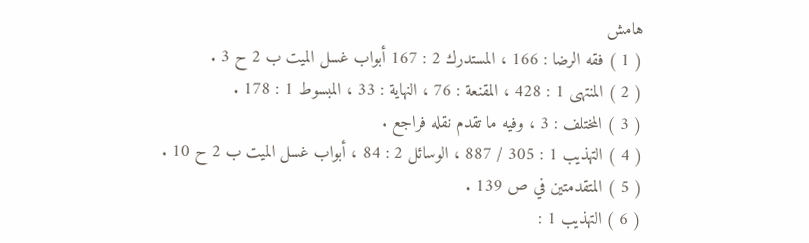هامش
( 1 ) فقه الرضا : 166 ، المستدرك 2 : 167 أبواب غسل الميت ب 2 ح 3 .
( 2 ) المنتهى 1 : 428 ، المقنعة : 76 ، النهاية : 33 ، المبسوط 1 : 178 .
( 3 ) المختلف : 3 ، وفيه ما تقدم نقله فراجع .
( 4 ) التهذيب 1 : 305 / 887 ، الوسائل 2 : 84 ، أبواب غسل الميت ب 2 ح 10 .
( 5 ) المتقدمتين في ص 139 .
( 6 ) التهذيب 1 :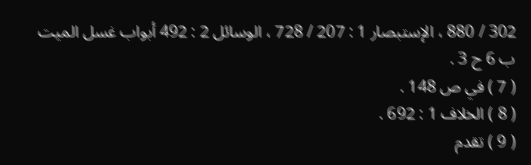302 / 880 ، الإستبصار 1 : 207 / 728 ، الوسائل 2 : 492 أبواب غسل الميت
ب 6 ح 3 .
( 7 ) في ص 148 .
( 8 ) الخلاف 1 : 692 .
( 9 ) تقدم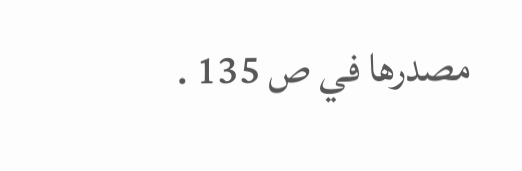مصدرها في ص 135 .